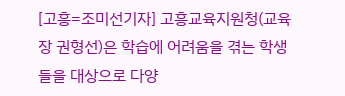[고흥=조미선기자] 고흥교육지원청(교육장 권형선)은 학습에 어려움을 겪는 학생들을 대상으로 다양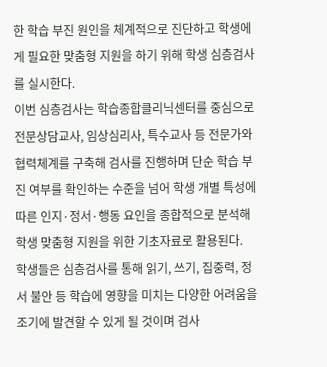한 학습 부진 원인을 체계적으로 진단하고 학생에게 필요한 맞춤형 지원을 하기 위해 학생 심층검사를 실시한다.
이번 심층검사는 학습종합클리닉센터를 중심으로 전문상담교사, 임상심리사, 특수교사 등 전문가와 협력체계를 구축해 검사를 진행하며 단순 학습 부진 여부를 확인하는 수준을 넘어 학생 개별 특성에 따른 인지·정서·행동 요인을 종합적으로 분석해 학생 맞춤형 지원을 위한 기초자료로 활용된다.
학생들은 심층검사를 통해 읽기, 쓰기, 집중력, 정서 불안 등 학습에 영향을 미치는 다양한 어려움을 조기에 발견할 수 있게 될 것이며 검사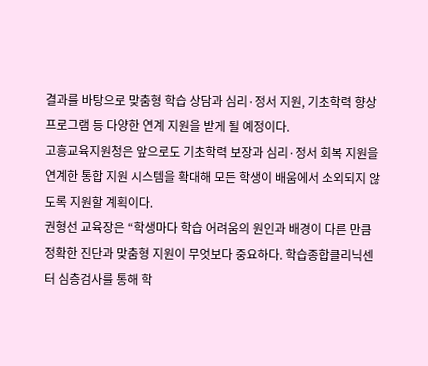결과를 바탕으로 맞춤형 학습 상담과 심리·정서 지원, 기초학력 향상 프로그램 등 다양한 연계 지원을 받게 될 예정이다.
고흥교육지원청은 앞으로도 기초학력 보장과 심리·정서 회복 지원을 연계한 통합 지원 시스템을 확대해 모든 학생이 배움에서 소외되지 않도록 지원할 계획이다.
권형선 교육장은 “학생마다 학습 어려움의 원인과 배경이 다른 만큼 정확한 진단과 맞춤형 지원이 무엇보다 중요하다. 학습종합클리닉센터 심층검사를 통해 학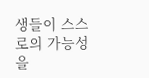생들이 스스로의 가능성을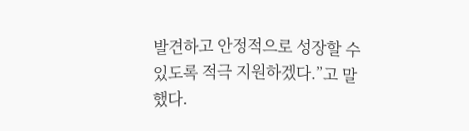발견하고 안정적으로 성장할 수 있도록 적극 지원하겠다.”고 말했다.